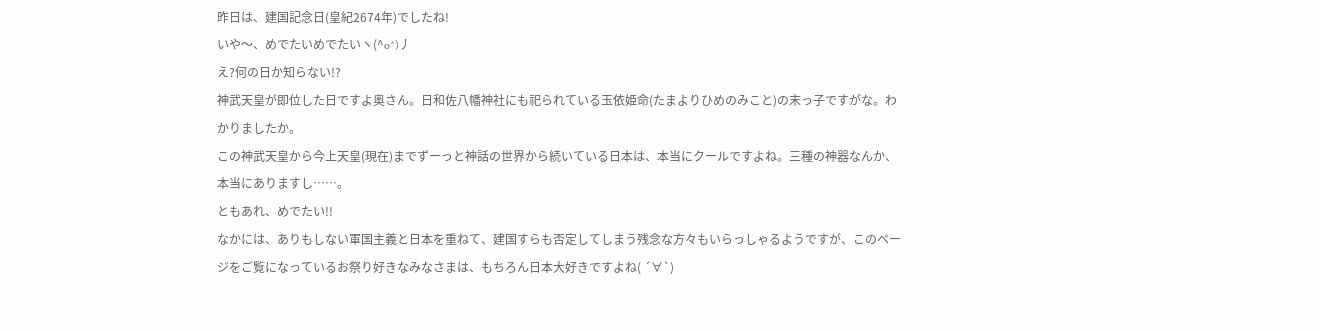昨日は、建国記念日(皇紀2674年)でしたね!
いや〜、めでたいめでたいヽ(^o^)丿
え?何の日か知らない!?
神武天皇が即位した日ですよ奥さん。日和佐八幡神社にも祀られている玉依姫命(たまよりひめのみこと)の末っ子ですがな。わかりましたか。
この神武天皇から今上天皇(現在)までずーっと神話の世界から続いている日本は、本当にクールですよね。三種の神器なんか、本当にありますし……。
ともあれ、めでたい!!
なかには、ありもしない軍国主義と日本を重ねて、建国すらも否定してしまう残念な方々もいらっしゃるようですが、このページをご覧になっているお祭り好きなみなさまは、もちろん日本大好きですよね( ´∀`)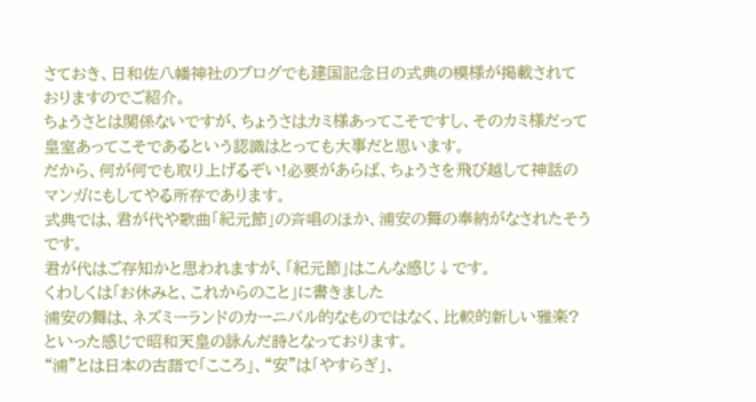さておき、日和佐八幡神社のブログでも建国記念日の式典の模様が掲載されておりますのでご紹介。
ちょうさとは関係ないですが、ちょうさはカミ様あってこそですし、そのカミ様だって皇室あってこそであるという認識はとっても大事だと思います。
だから、何が何でも取り上げるぞい!必要があらば、ちょうさを飛び越して神話のマンガにもしてやる所存であります。
式典では、君が代や歌曲「紀元節」の斉唱のほか、浦安の舞の奉納がなされたそうです。
君が代はご存知かと思われますが、「紀元節」はこんな感じ↓です。
くわしくは「お休みと、これからのこと」に書きました
浦安の舞は、ネズミーランドのカーニバル的なものではなく、比較的新しい雅楽?といった感じで昭和天皇の詠んだ詩となっております。
“浦”とは日本の古語で「こころ」、“安”は「やすらぎ」、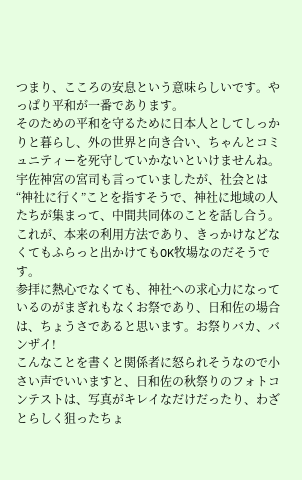つまり、こころの安息という意味らしいです。やっぱり平和が一番であります。
そのための平和を守るために日本人としてしっかりと暮らし、外の世界と向き合い、ちゃんとコミュニティーを死守していかないといけませんね。
宇佐神宮の宮司も言っていましたが、社会とは“神社に行く”ことを指すそうで、神社に地域の人たちが集まって、中間共同体のことを話し合う。
これが、本来の利用方法であり、きっかけなどなくてもふらっと出かけてもOK牧場なのだそうです。
参拝に熱心でなくても、神社への求心力になっているのがまぎれもなくお祭であり、日和佐の場合は、ちょうさであると思います。お祭りバカ、バンザイ!
こんなことを書くと関係者に怒られそうなので小さい声でいいますと、日和佐の秋祭りのフォトコンテストは、写真がキレイなだけだったり、わざとらしく狙ったちょ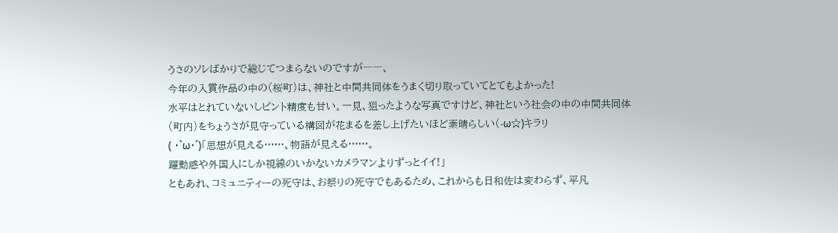うさのソレばかりで総じてつまらないのですが――、
今年の入賞作品の中の(桜町)は、神社と中間共同体をうまく切り取っていてとてもよかった!
水平はとれていないしピント精度も甘い。一見、狙ったような写真ですけど、神社という社会の中の中間共同体(町内)をちょうさが見守っている構図が花まるを差し上げたいほど素晴らしい(-ω☆)キラリ
( ・`ω・´)「思想が見える……、物語が見える……。
躍動感や外国人にしか視線のいかないカメラマンよりずっとイイ!」
ともあれ、コミュニティーの死守は、お祭りの死守でもあるため、これからも日和佐は変わらず、平凡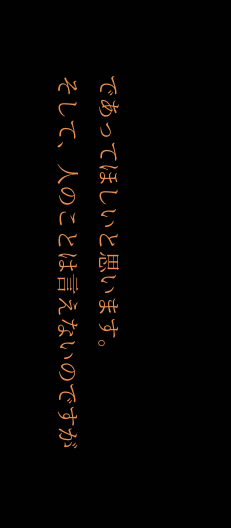であってほしいと思います。
そして、人のことは言えないのですが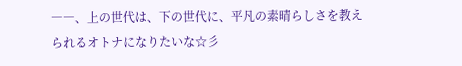――、上の世代は、下の世代に、平凡の素晴らしさを教えられるオトナになりたいな☆彡